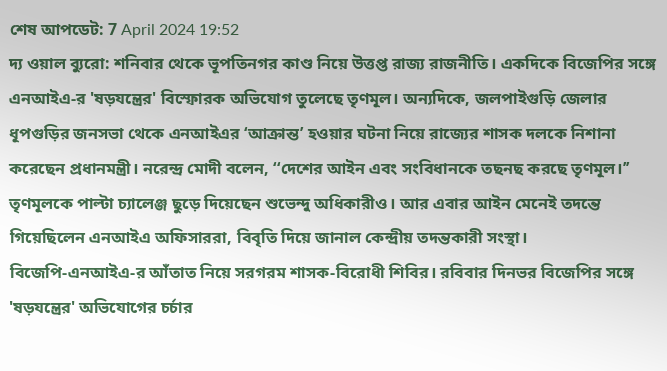শেষ আপডেট: 7 April 2024 19:52
দ্য ওয়াল ব্যুরো: শনিবার থেকে ভূপতিনগর কাণ্ড নিয়ে উত্তপ্ত রাজ্য রাজনীতি। একদিকে বিজেপির সঙ্গে এনআইএ-র 'ষড়যন্ত্রের' বিস্ফোরক অভিযোগ তুলেছে তৃণমূল। অন্যদিকে, জলপাইগুড়ি জেলার ধূপগুড়ির জনসভা থেকে এনআইএর ‘আক্রান্ত’ হওয়ার ঘটনা নিয়ে রাজ্যের শাসক দলকে নিশানা করেছেন প্রধানমন্ত্রী। নরেন্দ্র মোদী বলেন, ‘‘দেশের আইন এবং সংবিধানকে তছনছ করছে তৃণমূল।’’ তৃণমূলকে পাল্টা চ্যালেঞ্জ ছুড়ে দিয়েছেন শুভেন্দু অধিকারীও। আর এবার আইন মেনেই তদন্তে গিয়েছিলেন এনআইএ অফিসাররা, বিবৃতি দিয়ে জানাল কেন্দ্রীয় তদন্তকারী সংস্থা।
বিজেপি-এনআইএ-র আঁতাত নিয়ে সরগরম শাসক-বিরোধী শিবির। রবিবার দিনভর বিজেপির সঙ্গে 'ষড়যন্ত্রের' অভিযোগের চর্চার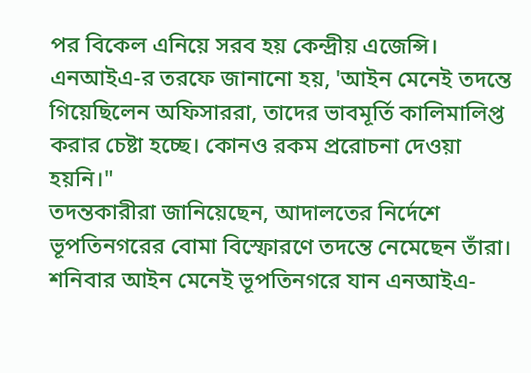পর বিকেল এনিয়ে সরব হয় কেন্দ্রীয় এজেন্সি। এনআইএ-র তরফে জানানো হয়, 'আইন মেনেই তদন্তে গিয়েছিলেন অফিসাররা, তাদের ভাবমূর্তি কালিমালিপ্ত করার চেষ্টা হচ্ছে। কোনও রকম প্ররোচনা দেওয়া হয়নি।"
তদন্তকারীরা জানিয়েছেন, আদালতের নির্দেশে ভূপতিনগরের বোমা বিস্ফোরণে তদন্তে নেমেছেন তাঁরা। শনিবার আইন মেনেই ভূপতিনগরে যান এনআইএ-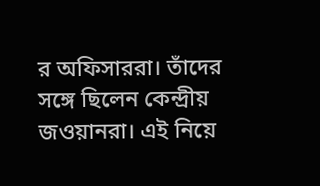র অফিসাররা। তাঁদের সঙ্গে ছিলেন কেন্দ্রীয় জওয়ানরা। এই নিয়ে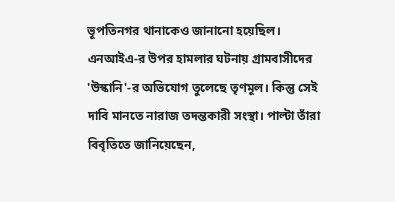ভূপতিনগর থানাকেও জানানো হয়েছিল।
এনআইএ-র উপর হামলার ঘটনায় গ্রামবাসীদের 'উস্কানি'-র অভিযোগ তুলেছে তৃণমূল। কিন্তু সেই দাবি মানতে নারাজ তদন্তকারী সংস্থা। পাল্টা তাঁরা বিবৃতিতে জানিয়েছেন,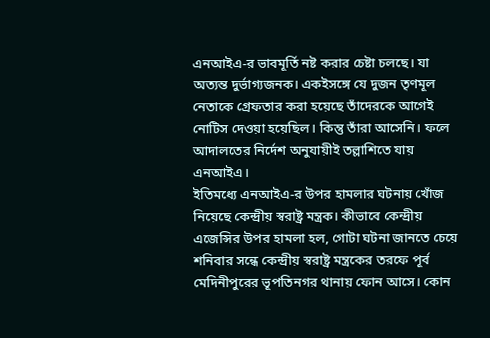এনআইএ-র ভাবমূর্তি নষ্ট করার চেষ্টা চলছে। যা অত্যন্ত দুর্ভাগ্যজনক। একইসঙ্গে যে দুজন তৃণমূল নেতাকে গ্রেফতার করা হয়েছে তাঁদেরকে আগেই নোটিস দেওয়া হয়েছিল। কিন্তু তাঁরা আসেনি। ফলে আদালতের নির্দেশ অনুযায়ীই তল্লাশিতে যায় এনআইএ।
ইতিমধ্যে এনআইএ-র উপর হামলার ঘটনায় খোঁজ নিয়েছে কেন্দ্রীয় স্বরাষ্ট্র মন্ত্রক। কীভাবে কেন্দ্রীয় এজেন্সির উপর হামলা হল, গোটা ঘটনা জানতে চেয়ে শনিবার সন্ধে কেন্দ্রীয় স্বরাষ্ট্র মন্ত্রকের তরফে পূর্ব মেদিনীপুরের ভূপতিনগর থানায় ফোন আসে। কোন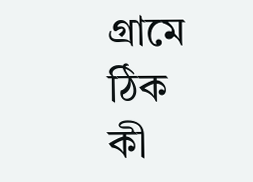গ্রামে ঠিক কী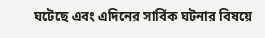ঘটেছে এবং এদিনের সার্বিক ঘটনার বিষয়ে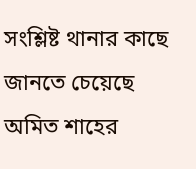সংশ্লিষ্ট থানার কাছে জানতে চেয়েছে অমিত শাহের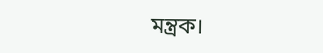মন্ত্রক।